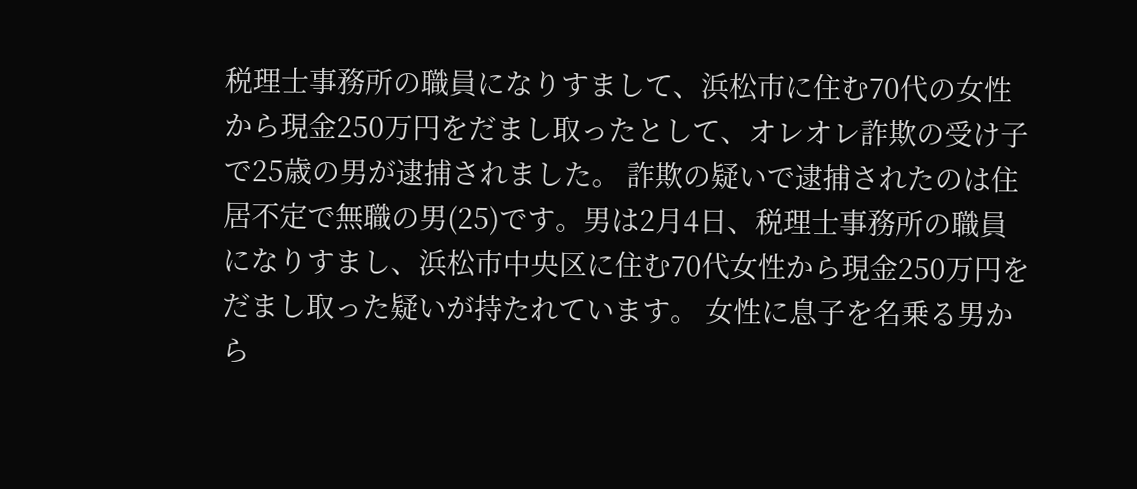税理士事務所の職員になりすまして、浜松市に住む70代の女性から現金250万円をだまし取ったとして、オレオレ詐欺の受け子で25歳の男が逮捕されました。 詐欺の疑いで逮捕されたのは住居不定で無職の男(25)です。男は2月4日、税理士事務所の職員になりすまし、浜松市中央区に住む70代女性から現金250万円をだまし取った疑いが持たれています。 女性に息子を名乗る男から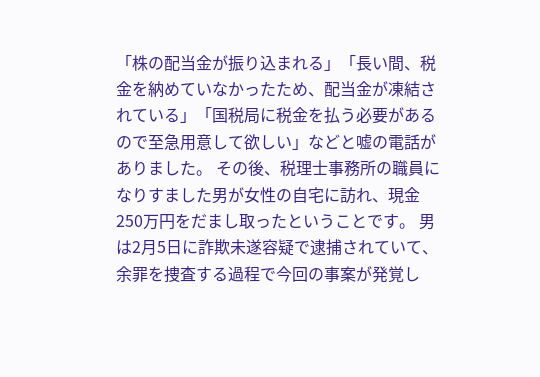「株の配当金が振り込まれる」「長い間、税金を納めていなかったため、配当金が凍結されている」「国税局に税金を払う必要があるので至急用意して欲しい」などと嘘の電話がありました。 その後、税理士事務所の職員になりすました男が女性の自宅に訪れ、現金250万円をだまし取ったということです。 男は2月5日に詐欺未遂容疑で逮捕されていて、余罪を捜査する過程で今回の事案が発覚し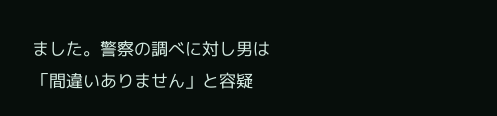ました。警察の調べに対し男は「間違いありません」と容疑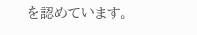を認めています。